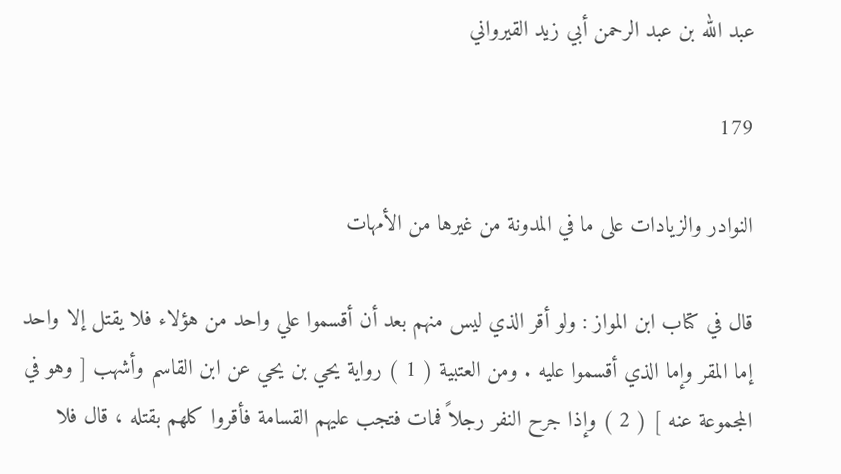عبد الله بن عبد الرحمن أبي زيد القيرواني

179

النوادر والزيادات على ما في المدونة من غيرها من الأمهات

قال في كتاب ابن المواز : ولو أقر الذي ليس منهم بعد أن أقسموا علي واحد من هؤلاء فلا يقتل إلا واحد إما المقر وإما الذي أقسموا عليه . ومن العتبية ( 1 ) رواية يحي بن يحي عن ابن القاسم وأشهب [ وهو في المجموعة عنه ] ( 2 ) وإذا جرح النفر رجلاً فمات فتجب عليهم القسامة فأقروا كلهم بقتله ، قال فلا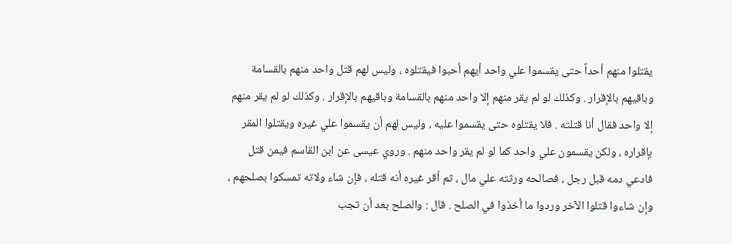يقتلوا منهم أحداً حتى يقسموا علي واحد أيهم أحبوا فيقتلوه ، وليس لهم قتل واحد منهم بالقسامة وباقيهم بالإقرار . وكذلك لو لم يقر منهم إلا واحد منهم بالقسامة وباقيهم بالإقرار . وكذلك لو لم يقر منهم إلا واحد فقال أنا قتلته . فلا يقتلوه حتى يقسموا عليه ، وليس لهم أن يقسموا علي غيره ويقتلوا المقر بإقراره ، ولكن يقسمون علي واحد كما لو لم يقر واحد منهم . وروي عيسى عن ابن القاسم فيمن قتل فادعي دمه قبل رجل ، فصالحه ورثته علي مال ، ثم أقر غيره أنه قتله ، فإن شاء ولاته تمسكوا بصلحهم ، وإن شاءوا قتلوا الآخر وردوا ما أخذوا في الصلح . قال : والصلح بعد أن تجب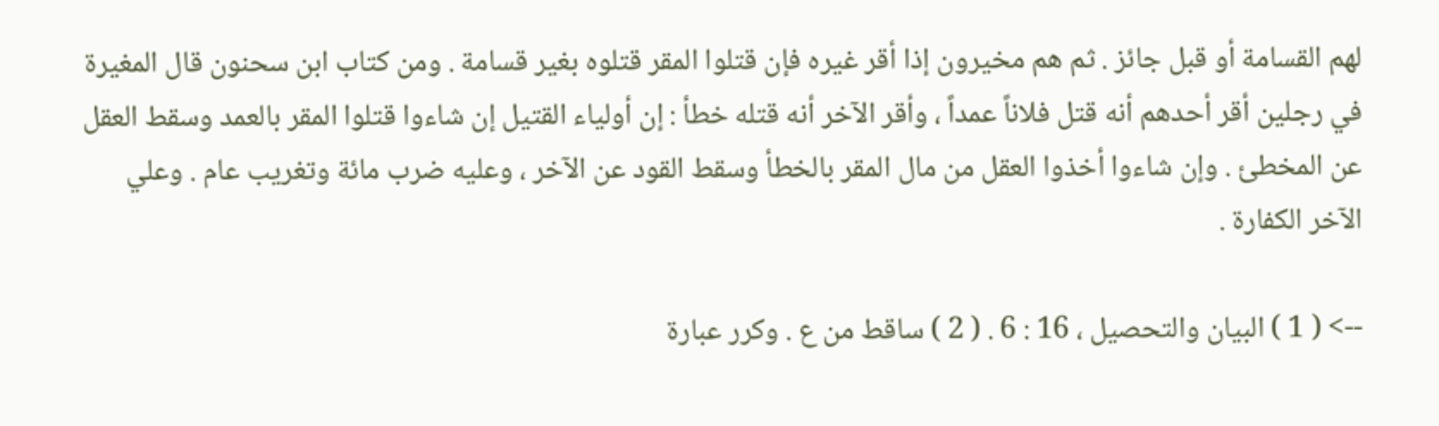لهم القسامة أو قبل جائز . ثم هم مخيرون إذا أقر غيره فإن قتلوا المقر قتلوه بغير قسامة . ومن كتاب ابن سحنون قال المغيرة في رجلين أقر أحدهم أنه قتل فلاناً عمداً ، وأقر الآخر أنه قتله خطأ : إن أولياء القتيل إن شاءوا قتلوا المقر بالعمد وسقط العقل عن المخطئ . وإن شاءوا أخذوا العقل من مال المقر بالخطأ وسقط القود عن الآخر ، وعليه ضرب مائة وتغريب عام . وعلي الآخر الكفارة .

--> ( 1 ) البيان والتحصيل ، 16 : 6 . ( 2 ) ساقط من ع . وكرر عبارة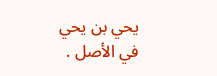يحي بن يحي في الأصل .